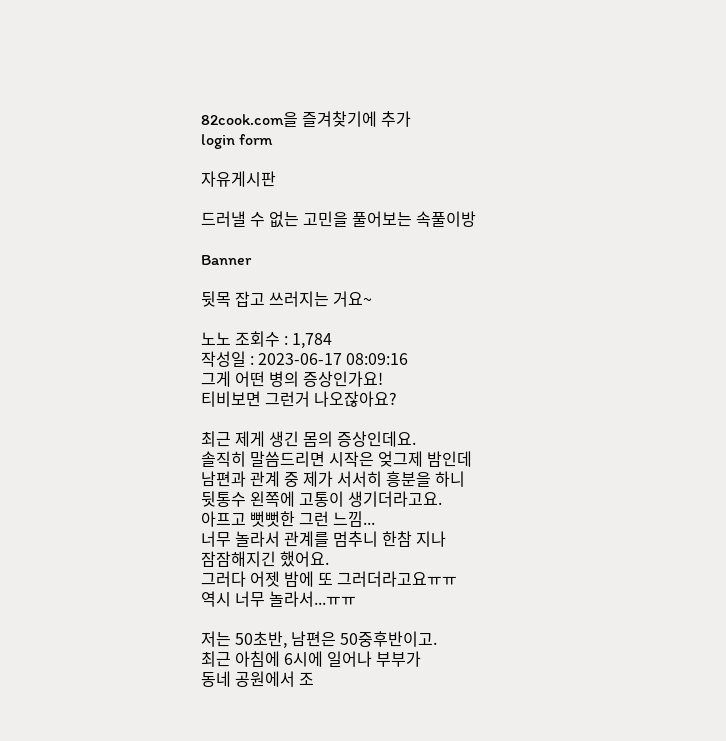82cook.com을 즐겨찾기에 추가
login form

자유게시판

드러낼 수 없는 고민을 풀어보는 속풀이방

Banner

뒷목 잡고 쓰러지는 거요~

노노 조회수 : 1,784
작성일 : 2023-06-17 08:09:16
그게 어떤 병의 증상인가요!
티비보면 그런거 나오잖아요?

최근 제게 생긴 몸의 증상인데요.
솔직히 말씀드리면 시작은 엊그제 밤인데
남편과 관계 중 제가 서서히 흥분을 하니
뒷통수 왼쪽에 고통이 생기더라고요.
아프고 뻣뻣한 그런 느낌...
너무 놀라서 관계를 멈추니 한참 지나
잠잠해지긴 했어요.
그러다 어젯 밤에 또 그러더라고요ㅠㅠ
역시 너무 놀라서...ㅠㅠ

저는 50초반, 남편은 50중후반이고.
최근 아침에 6시에 일어나 부부가
동네 공원에서 조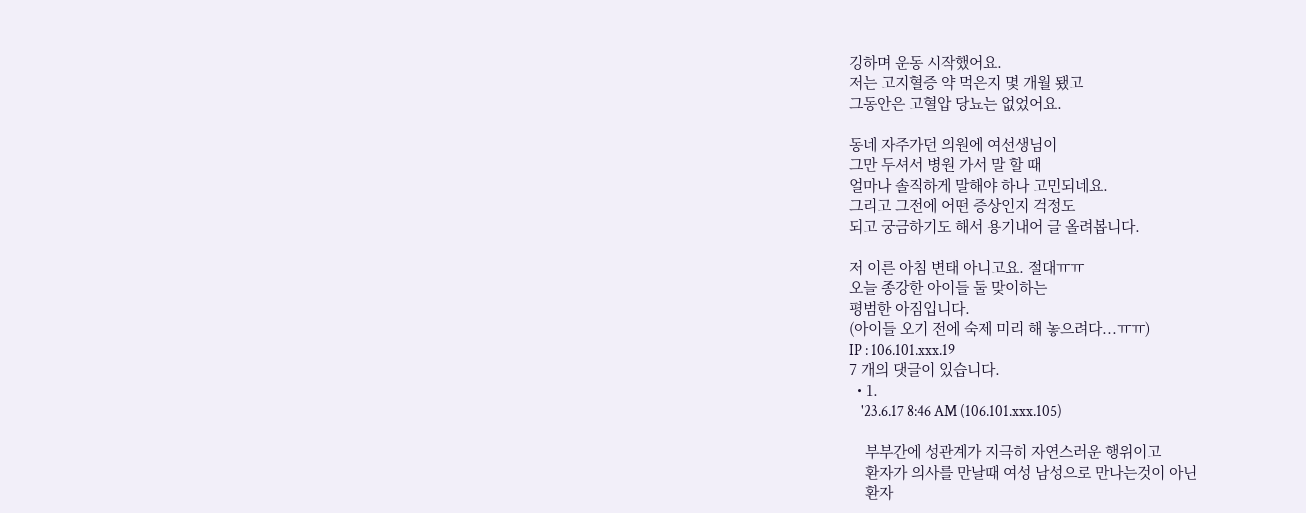깅하며 운동 시작했어요.
저는 고지혈증 약 먹은지 몇 개월 됐고
그동안은 고혈압 당뇨는 없었어요.

동네 자주가던 의원에 여선생님이
그만 두셔서 병원 가서 말 할 때
얼마나 솔직하게 말해야 하나 고민되네요.
그리고 그전에 어떤 증상인지 걱정도
되고 궁금하기도 해서 용기내어 글 올려봅니다.

저 이른 아침 변태 아니고요. 절대ㅠㅠ
오늘 종강한 아이들 둘 맞이하는
평범한 아짐입니다.
(아이들 오기 전에 숙제 미리 해 놓으려다...ㅠㅠ)
IP : 106.101.xxx.19
7 개의 댓글이 있습니다.
  • 1.
    '23.6.17 8:46 AM (106.101.xxx.105)

    부부간에 성관계가 지극히 자연스러운 행위이고
    환자가 의사를 만날때 여성 남성으로 만나는것이 아닌
    환자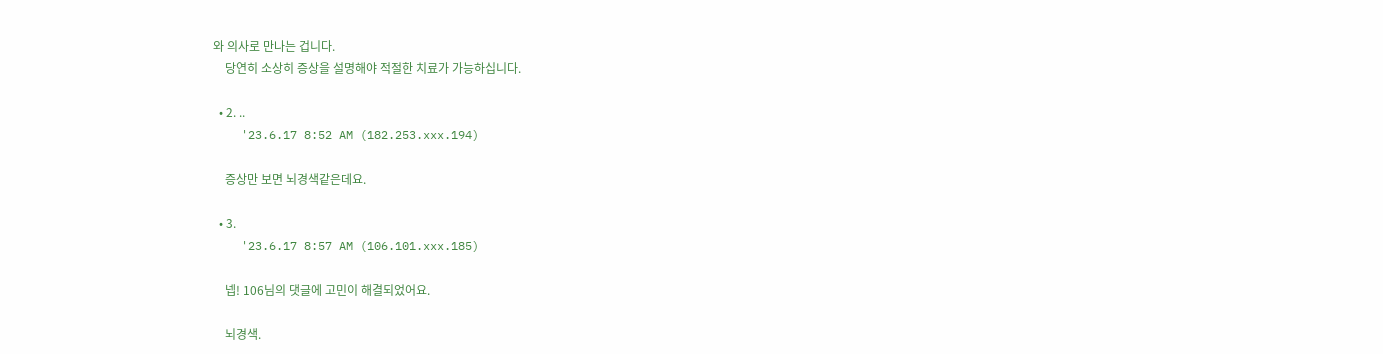와 의사로 만나는 겁니다.
    당연히 소상히 증상을 설명해야 적절한 치료가 가능하십니다.

  • 2. ..
    '23.6.17 8:52 AM (182.253.xxx.194)

    증상만 보면 뇌경색같은데요.

  • 3.
    '23.6.17 8:57 AM (106.101.xxx.185)

    넵! 106님의 댓글에 고민이 해결되었어요.

    뇌경색.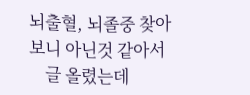뇌출혈, 뇌졸중 찾아보니 아닌것 같아서
    글 올렸는데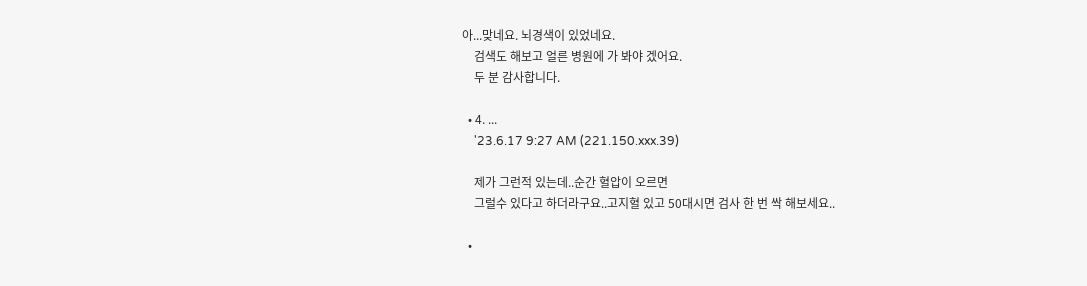아...맞네요. 뇌경색이 있었네요.
    검색도 해보고 얼른 병원에 가 봐야 겠어요.
    두 분 감사합니다.

  • 4. ...
    '23.6.17 9:27 AM (221.150.xxx.39)

    제가 그런적 있는데..순간 혈압이 오르면
    그럴수 있다고 하더라구요..고지혈 있고 50대시면 검사 한 번 싹 해보세요..

  •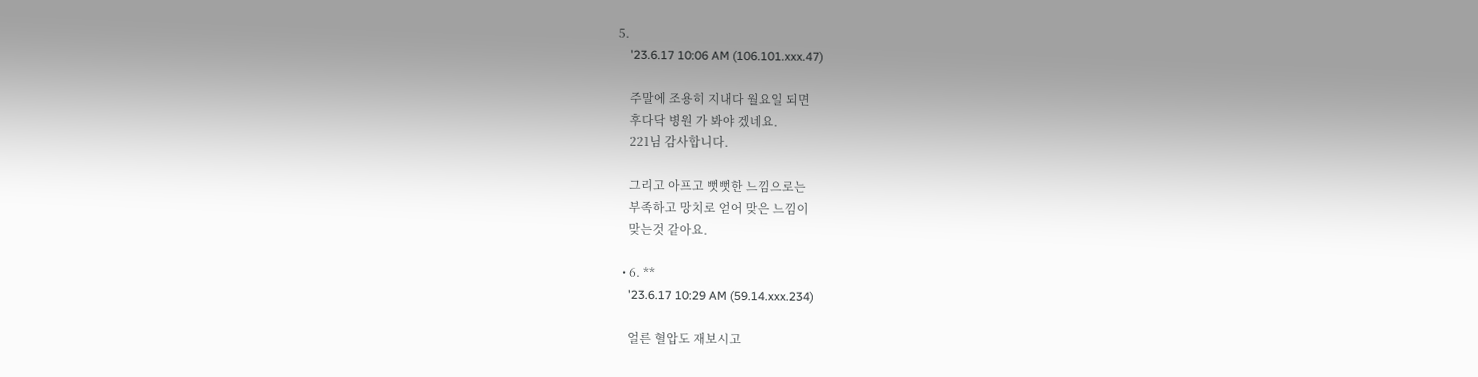5.
    '23.6.17 10:06 AM (106.101.xxx.47)

    주말에 조용히 지내다 월요일 되면
    후다닥 병원 가 봐야 겠네요.
    221님 감사합니다.

    그리고 아프고 뻣뻣한 느낌으로는
    부족하고 망치로 얻어 맞은 느낌이
    맞는것 같아요.

  • 6. **
    '23.6.17 10:29 AM (59.14.xxx.234)

    얼른 혈압도 재보시고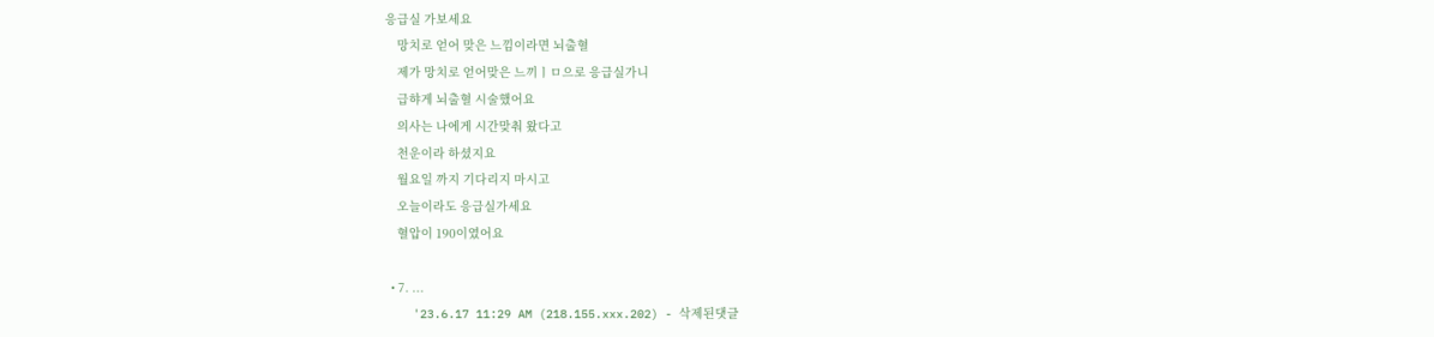응급실 가보세요
    망치로 얻어 맞은 느낌이라면 뇌출혈
    제가 망치로 얻어맞은 느끼ㅣㅁ으로 응급실가니
    급햐게 뇌출혈 시술했어요
    의사는 나에게 시간맞춰 왔다고
    천운이라 하셨지요
    월요일 까지 기다리지 마시고
    오늘이라도 응급실가세요
    혈압이 190이였어요

  • 7. ...
    '23.6.17 11:29 AM (218.155.xxx.202) - 삭제된댓글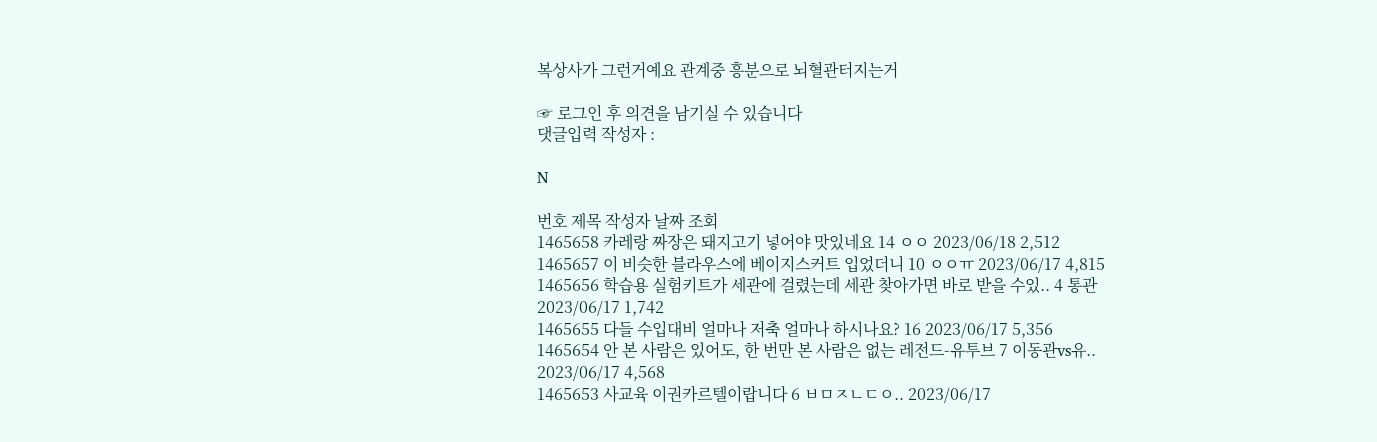복상사가 그런거예요 관계중 흥분으로 뇌혈관터지는거

☞ 로그인 후 의견을 남기실 수 있습니다
댓글입력 작성자 :

N

번호 제목 작성자 날짜 조회
1465658 카레랑 짜장은 돼지고기 넣어야 맛있네요 14 ㅇㅇ 2023/06/18 2,512
1465657 이 비슷한 블라우스에 베이지스커트 입었더니 10 ㅇㅇㅠ 2023/06/17 4,815
1465656 학습용 실험키트가 세관에 걸렸는데 세관 찾아가면 바로 받을 수있.. 4 통관 2023/06/17 1,742
1465655 다들 수입대비 얼마나 저축 얼마나 하시나요? 16 2023/06/17 5,356
1465654 안 본 사람은 있어도, 한 번만 본 사람은 없는 레전드-유투브 7 이동관vs유.. 2023/06/17 4,568
1465653 사교육 이권카르텔이랍니다 6 ㅂㅁㅈㄴㄷㅇ.. 2023/06/17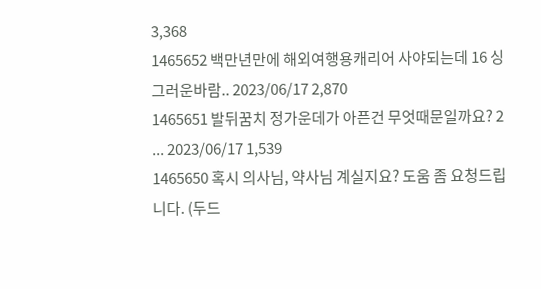3,368
1465652 백만년만에 해외여행용캐리어 사야되는데 16 싱그러운바람.. 2023/06/17 2,870
1465651 발뒤꿈치 정가운데가 아픈건 무엇때문일까요? 2 ... 2023/06/17 1,539
1465650 혹시 의사님, 약사님 계실지요? 도움 좀 요청드립니다. (두드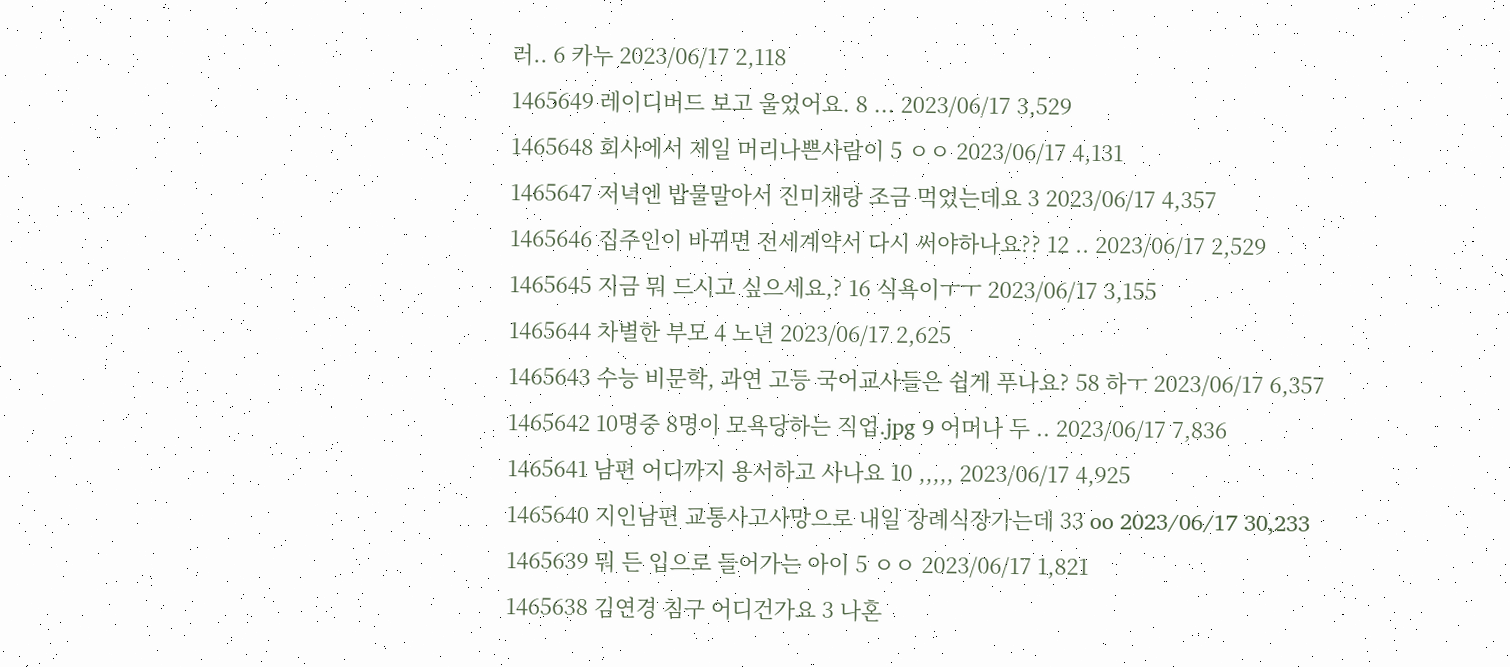러.. 6 카누 2023/06/17 2,118
1465649 레이디버드 보고 울었어요. 8 ... 2023/06/17 3,529
1465648 회사에서 제일 머리나쁜사람이 5 ㅇㅇ 2023/06/17 4,131
1465647 저녁엔 밥물말아서 진미채랑 조금 먹었는데요 3 2023/06/17 4,357
1465646 집주인이 바뀌면 전세계약서 다시 써야하나요?? 12 .. 2023/06/17 2,529
1465645 지금 뭐 드시고 싶으세요,? 16 식욕이ㅜㅜ 2023/06/17 3,155
1465644 차별한 부모 4 노년 2023/06/17 2,625
1465643 수능 비문학, 과연 고등 국어교사들은 쉽게 푸나요? 58 하ㅜ 2023/06/17 6,357
1465642 10명중 8명이 모욕당하는 직업.jpg 9 어머나 두 .. 2023/06/17 7,836
1465641 남편 어디까지 용서하고 사나요 10 ,,,,, 2023/06/17 4,925
1465640 지인남편 교통사고사망으로 내일 장례식장가는데 33 oo 2023/06/17 30,233
1465639 뭐 든 입으로 들어가는 아이 5 ㅇㅇ 2023/06/17 1,821
1465638 김연경 침구 어디건가요 3 나혼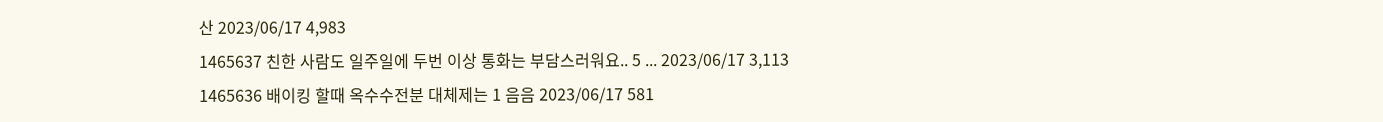산 2023/06/17 4,983
1465637 친한 사람도 일주일에 두번 이상 통화는 부담스러워요.. 5 ... 2023/06/17 3,113
1465636 배이킹 할때 옥수수전분 대체제는 1 음음 2023/06/17 581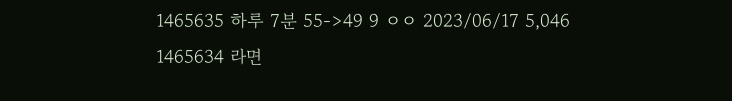1465635 하루 7분 55->49 9 ㅇㅇ 2023/06/17 5,046
1465634 라면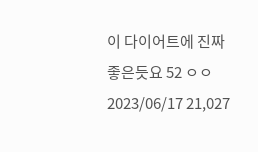이 다이어트에 진짜 좋은듯요 52 ㅇㅇ 2023/06/17 21,027